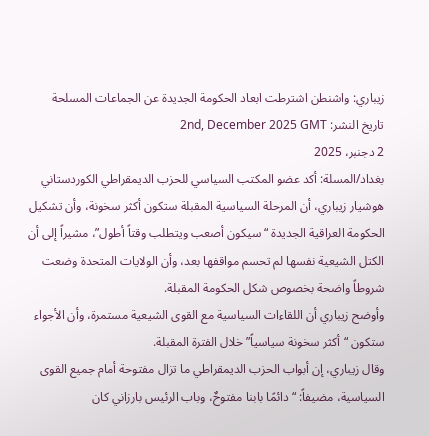زيباري: واشنطن اشترطت ابعاد الحكومة الجديدة عن الجماعات المسلحة
تاريخ النشر: 2nd, December 2025 GMT
2 دجنبر، 2025
بغداد/المسلة: أكد عضو المكتب السياسي للحزب الديمقراطي الكوردستاني هوشيار زيباري، أن المرحلة السياسية المقبلة ستكون أكثر سخونة، وأن تشكيل الحكومة العراقية الجديدة “سيكون أصعب ويتطلب وقتاً أطول”، مشيراً إلى أن الكتل الشيعية نفسها لم تحسم مواقفها بعد، وأن الولايات المتحدة وضعت شروطاً واضحة بخصوص شكل الحكومة المقبلة.
وأوضح زيباري أن اللقاءات السياسية مع القوى الشيعية مستمرة، وأن الأجواء ستكون “أكثر سخونة سياسياً” خلال الفترة المقبلة.
وقال زيباري، إن أبواب الحزب الديمقراطي ما تزال مفتوحة أمام جميع القوى السياسية، مضيفاً: “دائمًا بابنا مفتوحٌ، وباب الرئيس بارزاني كان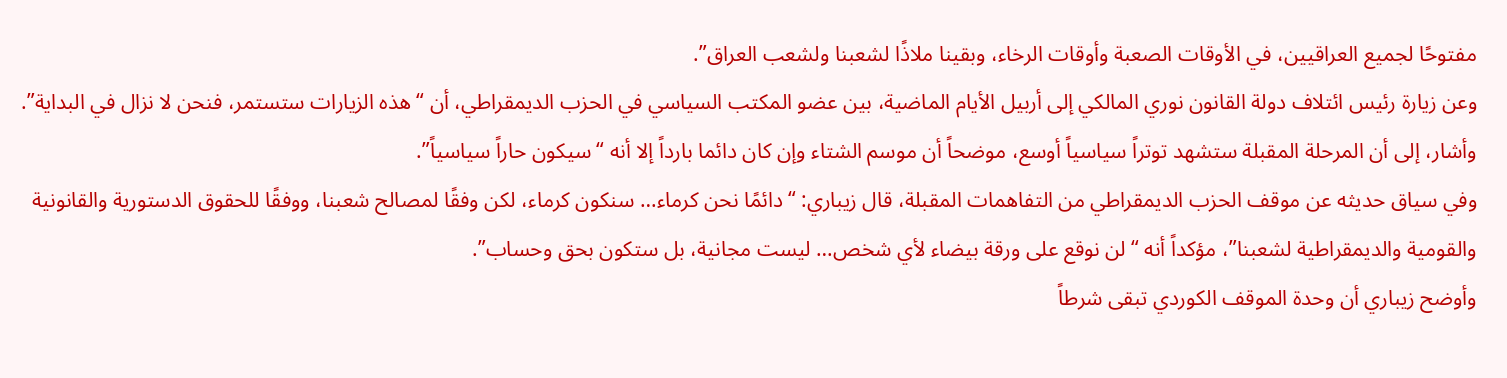مفتوحًا لجميع العراقيين، في الأوقات الصعبة وأوقات الرخاء، وبقينا ملاذًا لشعبنا ولشعب العراق”.
وعن زيارة رئيس ائتلاف دولة القانون نوري المالكي إلى أربيل الأيام الماضية، بين عضو المكتب السياسي في الحزب الديمقراطي، أن “هذه الزيارات ستستمر، فنحن لا نزال في البداية”.
وأشار، إلى أن المرحلة المقبلة ستشهد توتراً سياسياً أوسع، موضحاً أن موسم الشتاء وإن كان دائما بارداً إلا أنه “سيكون حاراً سياسياً”.
وفي سياق حديثه عن موقف الحزب الديمقراطي من التفاهمات المقبلة، قال زيباري: “دائمًا نحن كرماء… سنكون كرماء، لكن وفقًا لمصالح شعبنا، ووفقًا للحقوق الدستورية والقانونية والقومية والديمقراطية لشعبنا”، مؤكداً أنه “لن نوقع على ورقة بيضاء لأي شخص… ليست مجانية، بل ستكون بحق وحساب”.
وأوضح زيباري أن وحدة الموقف الكوردي تبقى شرطاً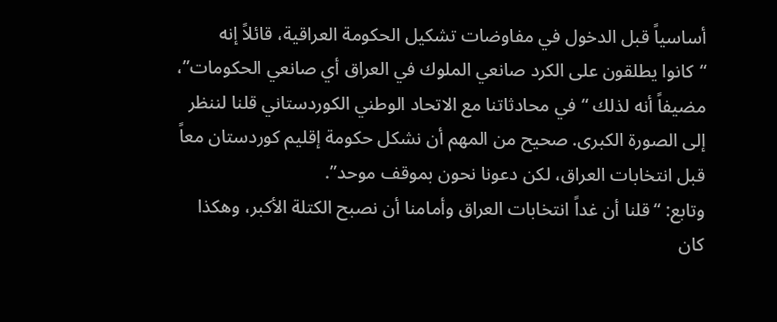أساسياً قبل الدخول في مفاوضات تشكيل الحكومة العراقية، قائلاً إنه “كانوا يطلقون على الكرد صانعي الملوك في العراق أي صانعي الحكومات”، مضيفاً أنه لذلك “في محادثاتنا مع الاتحاد الوطني الكوردستاني قلنا لننظر إلى الصورة الكبرى. صحيح من المهم أن نشكل حكومة إقليم كوردستان معاً قبل انتخابات العراق، لكن دعونا نحون بموقف موحد”.
وتابع: “قلنا أن غداً انتخابات العراق وأمامنا أن نصبح الكتلة الأكبر، وهكذا كان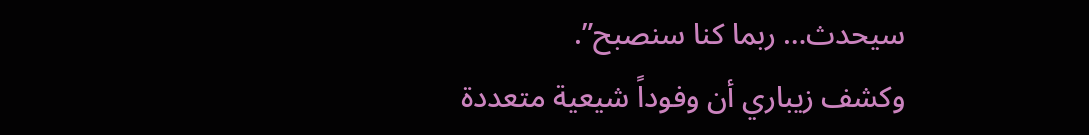سيحدث… ربما كنا سنصبح”.
وكشف زيباري أن وفوداً شيعية متعددة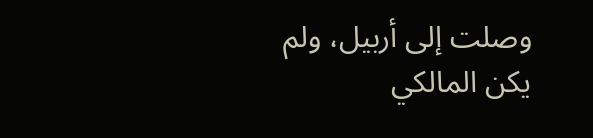وصلت إلى أربيل، ولم يكن المالكي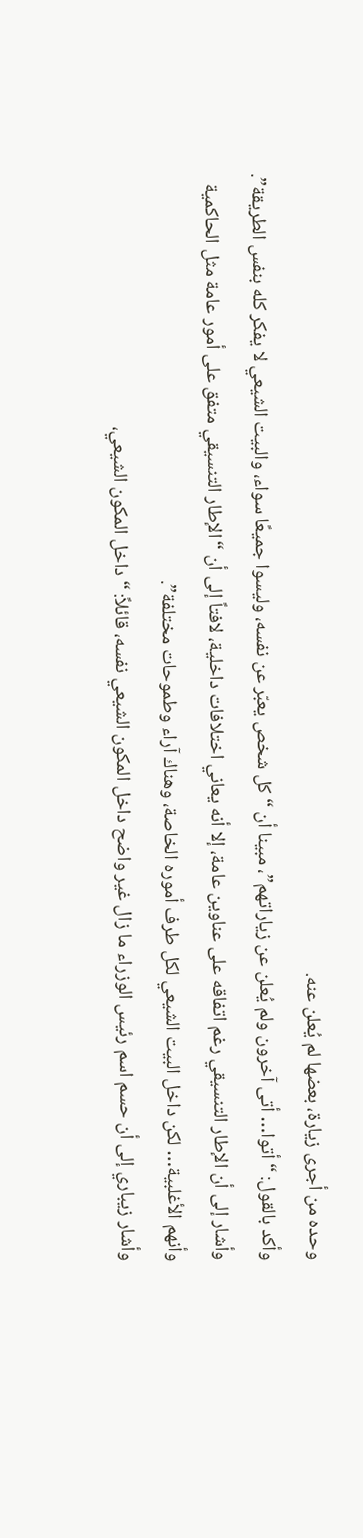وحده من أجرى زيارة، بعضها لم يُعلن عنه.
وأكد بالقول: “أتوا… أتى آخرون ولم يُعلن عن زياراتهم”، مبينا أن “كل شخص يعبّر عن نفسه، وليسوا جميعًا سواء، والبيت الشيعي لا يفكر كله بنفس الطريقة”.
وأشار إلى أن الإطار التنسيقي رغم اتفاقه على عناوين عامة، إلا أنه يعاني اختلافات داخلية، لافتاً إلى أن “الإطار التنسيقي متفق على أمور عامة مثل الحاكمية وأنهم الأغلبية… لكن داخل البيت الشيعي لكل طرف أموره الخاصة، وهناك آراء وطموحات مختلفة”.
وأشار زيباري إلى أن حسم اسم رئيس الوزراء ما زال غير واضح داخل المكون الشيعي نفسه، قائلاً: “داخل المكون الشيعي،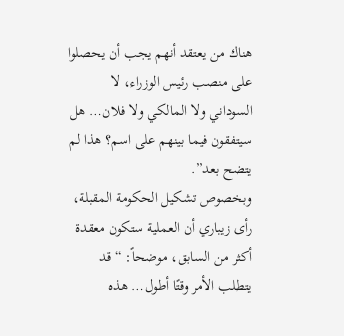هناك من يعتقد أنهم يجب أن يحصلوا على منصب رئيس الوزراء، لا السوداني ولا المالكي ولا فلان… هل سيتفقون فيما بينهم على اسم؟ هذا لم يتضح بعد”.
وبخصوص تشكيل الحكومة المقبلة، رأى زيباري أن العملية ستكون معقدة أكثر من السابق، موضحاً: “قد يتطلب الأمر وقتًا أطول… هذه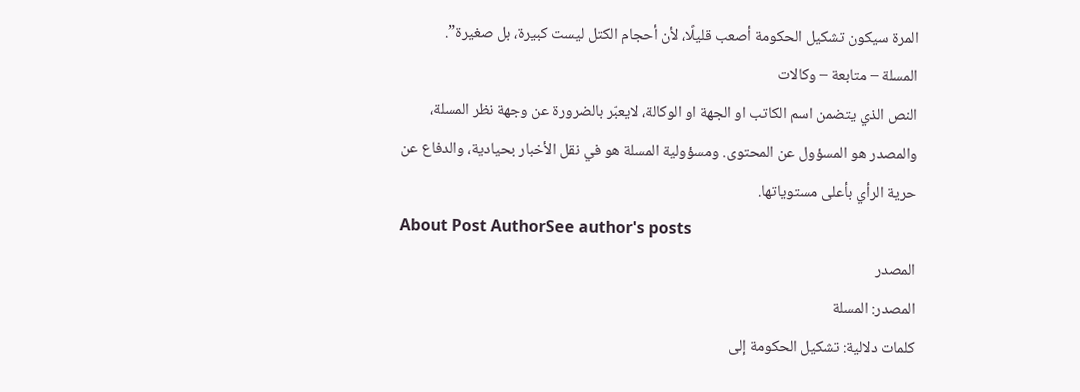المرة سيكون تشكيل الحكومة أصعب قليلًا، لأن أحجام الكتل ليست كبيرة، بل صغيرة”.
المسلة – متابعة – وكالات
النص الذي يتضمن اسم الكاتب او الجهة او الوكالة، لايعبّر بالضرورة عن وجهة نظر المسلة، والمصدر هو المسؤول عن المحتوى. ومسؤولية المسلة هو في نقل الأخبار بحيادية، والدفاع عن حرية الرأي بأعلى مستوياتها.
About Post AuthorSee author's posts
المصدر
المصدر: المسلة
كلمات دلالية: تشکیل الحکومة إلى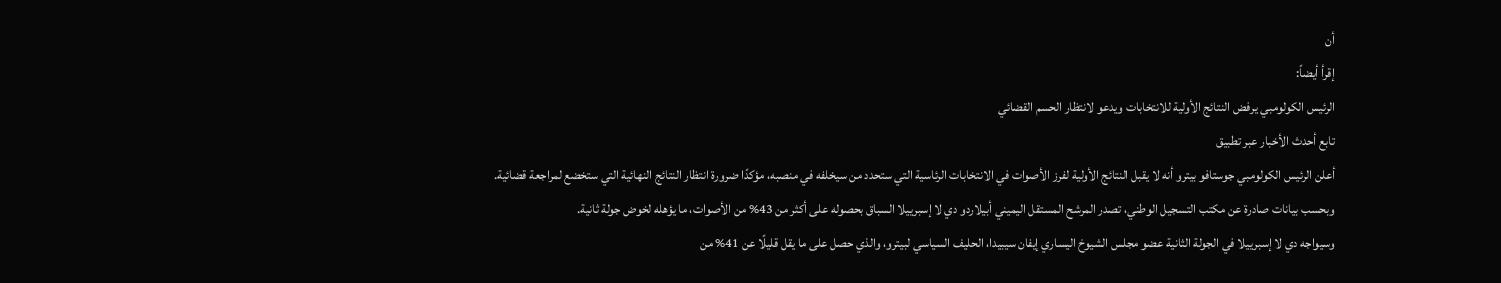أن
إقرأ أيضاً:
الرئيس الكولومبي يرفض النتائج الأولية للانتخابات ويدعو لانتظار الحسم القضائي
تابع أحدث الأخبار عبر تطبيق
أعلن الرئيس الكولومبي جوستافو بيترو أنه لا يقبل النتائج الأولية لفرز الأصوات في الانتخابات الرئاسية التي ستحدد من سيخلفه في منصبه، مؤكدًا ضرورة انتظار النتائج النهائية التي ستخضع لمراجعة قضائية.
وبحسب بيانات صادرة عن مكتب التسجيل الوطني، تصدر المرشح المستقل اليميني أبيلاردو دي لا إسبرييلا السباق بحصوله على أكثر من 43% من الأصوات، ما يؤهله لخوض جولة ثانية.
وسيواجه دي لا إسبرييلا في الجولة الثانية عضو مجلس الشيوخ اليساري إيفان سيبيدا، الحليف السياسي لبيترو، والذي حصل على ما يقل قليلًا عن 41% من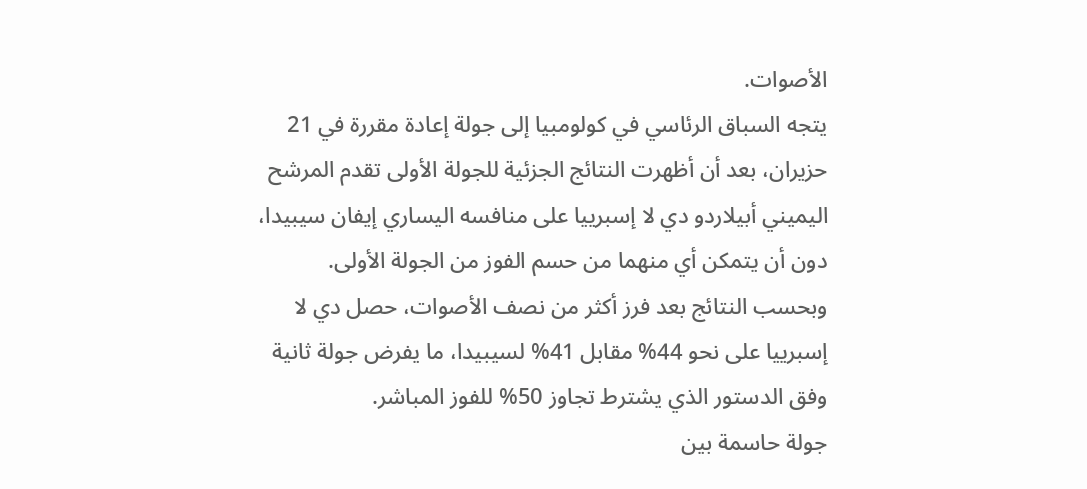الأصوات.
يتجه السباق الرئاسي في كولومبيا إلى جولة إعادة مقررة في 21 حزيران، بعد أن أظهرت النتائج الجزئية للجولة الأولى تقدم المرشح اليميني أبيلاردو دي لا إسبرييا على منافسه اليساري إيفان سيبيدا، دون أن يتمكن أي منهما من حسم الفوز من الجولة الأولى.
وبحسب النتائج بعد فرز أكثر من نصف الأصوات، حصل دي لا إسبرييا على نحو 44% مقابل 41% لسيبيدا، ما يفرض جولة ثانية وفق الدستور الذي يشترط تجاوز 50% للفوز المباشر.
جولة حاسمة بين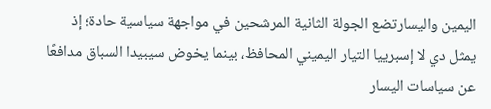اليمين واليسارتضع الجولة الثانية المرشحين في مواجهة سياسية حادة؛ إذ يمثل دي لا إسبرييا التيار اليميني المحافظ، بينما يخوض سيبيدا السباق مدافعًا عن سياسات اليسار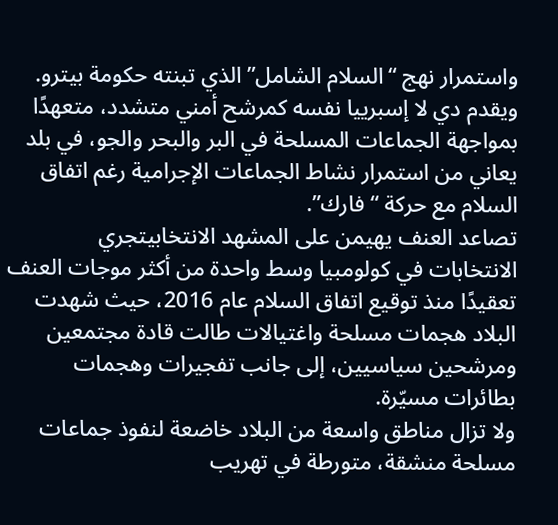واستمرار نهج “السلام الشامل” الذي تبنته حكومة بيترو.
ويقدم دي لا إسبرييا نفسه كمرشح أمني متشدد، متعهدًا بمواجهة الجماعات المسلحة في البر والبحر والجو، في بلد يعاني من استمرار نشاط الجماعات الإجرامية رغم اتفاق السلام مع حركة “فارك”.
تصاعد العنف يهيمن على المشهد الانتخابيتجري الانتخابات في كولومبيا وسط واحدة من أكثر موجات العنف تعقيدًا منذ توقيع اتفاق السلام عام 2016، حيث شهدت البلاد هجمات مسلحة واغتيالات طالت قادة مجتمعين ومرشحين سياسيين، إلى جانب تفجيرات وهجمات بطائرات مسيّرة.
ولا تزال مناطق واسعة من البلاد خاضعة لنفوذ جماعات مسلحة منشقة، متورطة في تهريب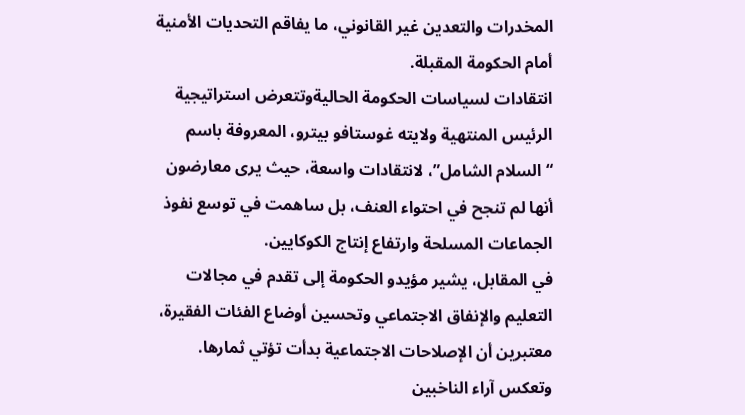المخدرات والتعدين غير القانوني، ما يفاقم التحديات الأمنية أمام الحكومة المقبلة.
انتقادات لسياسات الحكومة الحاليةوتتعرض استراتيجية الرئيس المنتهية ولايته غوستافو بيترو، المعروفة باسم “السلام الشامل”، لانتقادات واسعة، حيث يرى معارضون أنها لم تنجح في احتواء العنف، بل ساهمت في توسع نفوذ الجماعات المسلحة وارتفاع إنتاج الكوكايين.
في المقابل، يشير مؤيدو الحكومة إلى تقدم في مجالات التعليم والإنفاق الاجتماعي وتحسين أوضاع الفئات الفقيرة، معتبرين أن الإصلاحات الاجتماعية بدأت تؤتي ثمارها.
وتعكس آراء الناخبين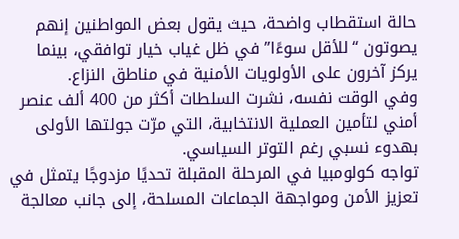حالة استقطاب واضحة، حيث يقول بعض المواطنين إنهم يصوتون “للأقل سوءًا” في ظل غياب خيار توافقي، بينما يركز آخرون على الأولويات الأمنية في مناطق النزاع.
وفي الوقت نفسه، نشرت السلطات أكثر من 400 ألف عنصر أمني لتأمين العملية الانتخابية، التي مرّت جولتها الأولى بهدوء نسبي رغم التوتر السياسي.
تواجه كولومبيا في المرحلة المقبلة تحديًا مزدوجًا يتمثل في تعزيز الأمن ومواجهة الجماعات المسلحة، إلى جانب معالجة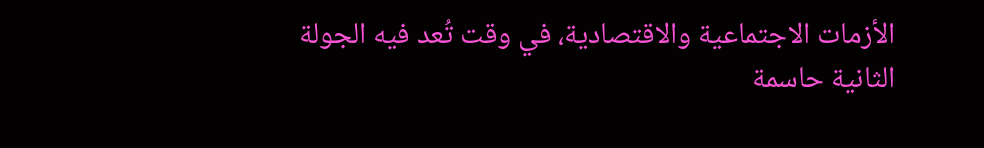الأزمات الاجتماعية والاقتصادية، في وقت تُعد فيه الجولة الثانية حاسمة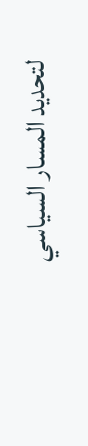لتحديد المسار السياسي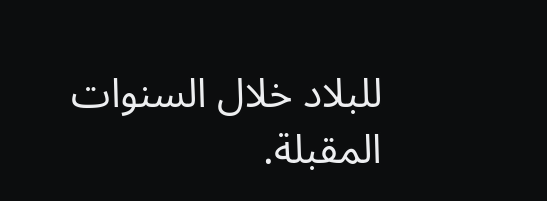للبلاد خلال السنوات المقبلة.